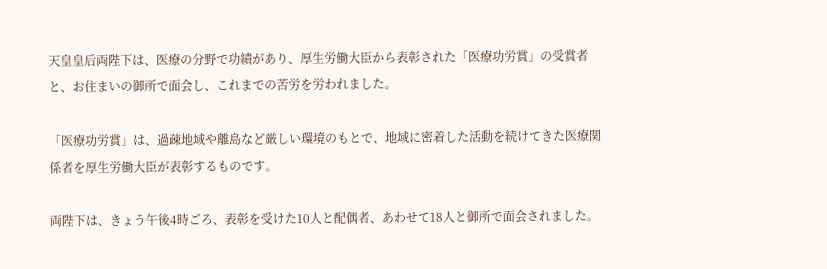天皇皇后両陛下は、医療の分野で功績があり、厚生労働大臣から表彰された「医療功労賞」の受賞者と、お住まいの御所で面会し、これまでの苦労を労われました。

「医療功労賞」は、過疎地域や離島など厳しい環境のもとで、地域に密着した活動を続けてきた医療関係者を厚生労働大臣が表彰するものです。

両陛下は、きょう午後4時ごろ、表彰を受けた10人と配偶者、あわせて18人と御所で面会されました。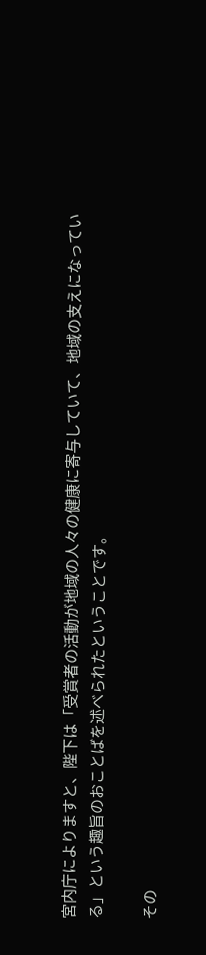宮内庁によりますと、陛下は「受賞者の活動が地域の人々の健康に寄与していて、地域の支えになっている」という趣旨のおことばを述べられたということです。

その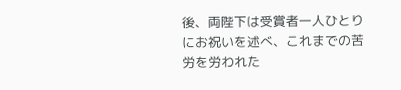後、両陛下は受賞者一人ひとりにお祝いを述べ、これまでの苦労を労われた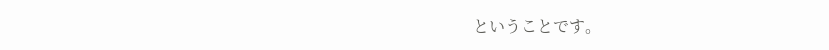ということです。